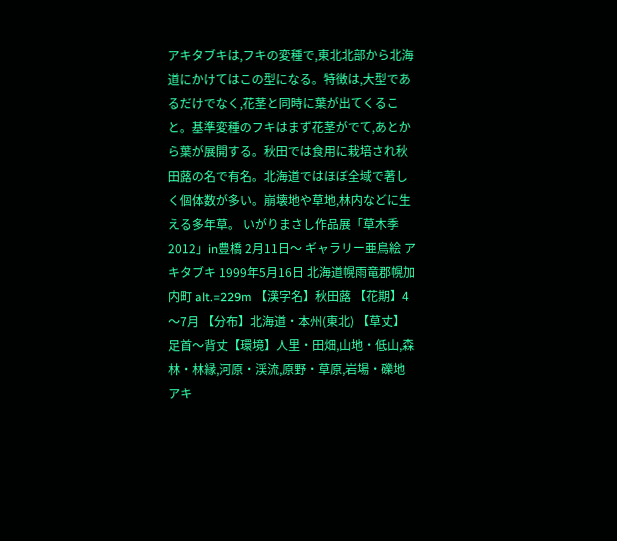アキタブキは,フキの変種で,東北北部から北海道にかけてはこの型になる。特徴は,大型であるだけでなく,花茎と同時に葉が出てくること。基準変種のフキはまず花茎がでて,あとから葉が展開する。秋田では食用に栽培され秋田蕗の名で有名。北海道ではほぼ全域で著しく個体数が多い。崩壊地や草地,林内などに生える多年草。 いがりまさし作品展「草木季2012」in豊橋 2月11日〜 ギャラリー亜鳥絵 アキタブキ 1999年5月16日 北海道幌雨竜郡幌加内町 alt.=229m 【漢字名】秋田蕗 【花期】4〜7月 【分布】北海道・本州(東北) 【草丈】足首〜背丈【環境】人里・田畑,山地・低山,森林・林縁,河原・渓流,原野・草原,岩場・礫地
アキ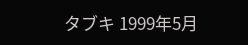タブキ 1999年5月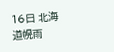16日 北海道幌雨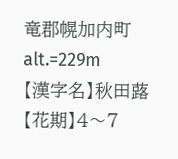竜郡幌加内町 alt.=229m
【漢字名】秋田蕗 【花期】4〜7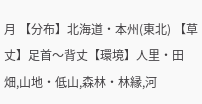月 【分布】北海道・本州(東北) 【草丈】足首〜背丈【環境】人里・田畑,山地・低山,森林・林縁,河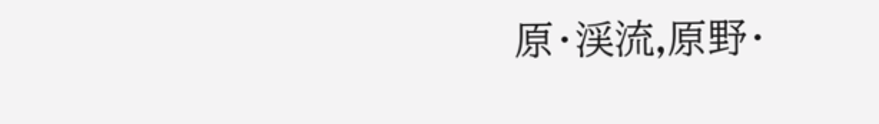原・渓流,原野・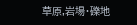草原,岩場・礫地